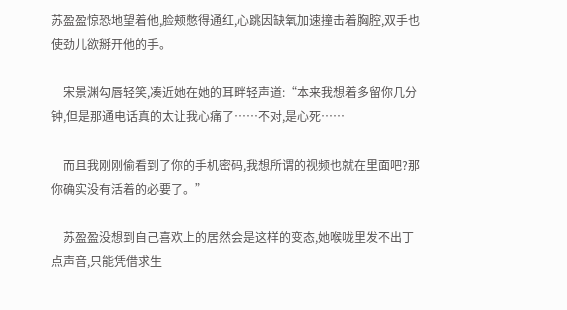苏盈盈惊恐地望着他,脸颊憋得通红,心跳因缺氧加速撞击着胸腔,双手也使劲儿欲掰开他的手。

    宋景渊勾唇轻笑,凑近她在她的耳畔轻声道:“本来我想着多留你几分钟,但是那通电话真的太让我心痛了……不对,是心死……

    而且我刚刚偷看到了你的手机密码,我想所谓的视频也就在里面吧?那你确实没有活着的必要了。”

    苏盈盈没想到自己喜欢上的居然会是这样的变态,她喉咙里发不出丁点声音,只能凭借求生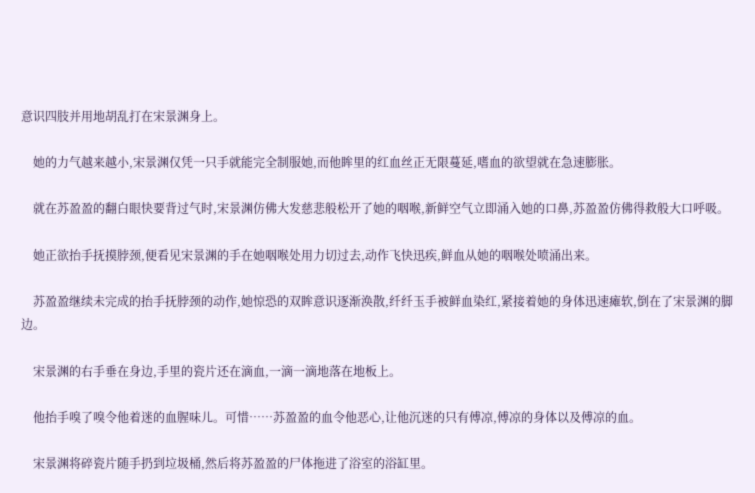意识四肢并用地胡乱打在宋景渊身上。

    她的力气越来越小,宋景渊仅凭一只手就能完全制服她,而他眸里的红血丝正无限蔓延,嗜血的欲望就在急速膨胀。

    就在苏盈盈的翻白眼快要背过气时,宋景渊仿佛大发慈悲般松开了她的咽喉,新鲜空气立即涌入她的口鼻,苏盈盈仿佛得救般大口呼吸。

    她正欲抬手抚摸脖颈,便看见宋景渊的手在她咽喉处用力切过去,动作飞快迅疾,鲜血从她的咽喉处喷涌出来。

    苏盈盈继续未完成的抬手抚脖颈的动作,她惊恐的双眸意识逐渐涣散,纤纤玉手被鲜血染红,紧接着她的身体迅速瘫软,倒在了宋景渊的脚边。

    宋景渊的右手垂在身边,手里的瓷片还在滴血,一滴一滴地落在地板上。

    他抬手嗅了嗅令他着迷的血腥味儿。可惜……苏盈盈的血令他恶心,让他沉迷的只有傅凉,傅凉的身体以及傅凉的血。

    宋景渊将碎瓷片随手扔到垃圾桶,然后将苏盈盈的尸体拖进了浴室的浴缸里。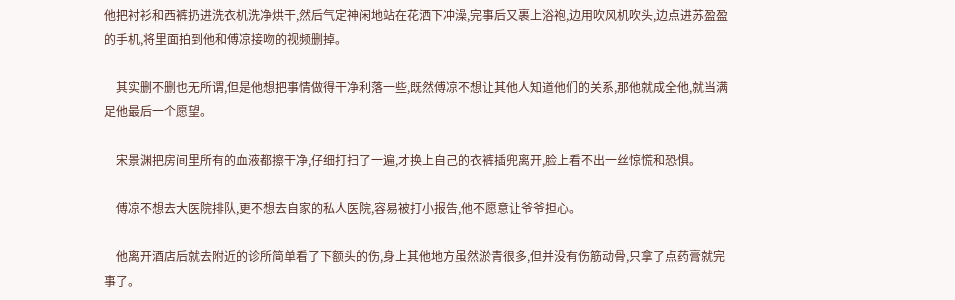他把衬衫和西裤扔进洗衣机洗净烘干,然后气定神闲地站在花洒下冲澡,完事后又裹上浴袍,边用吹风机吹头,边点进苏盈盈的手机,将里面拍到他和傅凉接吻的视频删掉。

    其实删不删也无所谓,但是他想把事情做得干净利落一些,既然傅凉不想让其他人知道他们的关系,那他就成全他,就当满足他最后一个愿望。

    宋景渊把房间里所有的血液都擦干净,仔细打扫了一遍,才换上自己的衣裤插兜离开,脸上看不出一丝惊慌和恐惧。

    傅凉不想去大医院排队,更不想去自家的私人医院,容易被打小报告,他不愿意让爷爷担心。

    他离开酒店后就去附近的诊所简单看了下额头的伤,身上其他地方虽然淤青很多,但并没有伤筋动骨,只拿了点药膏就完事了。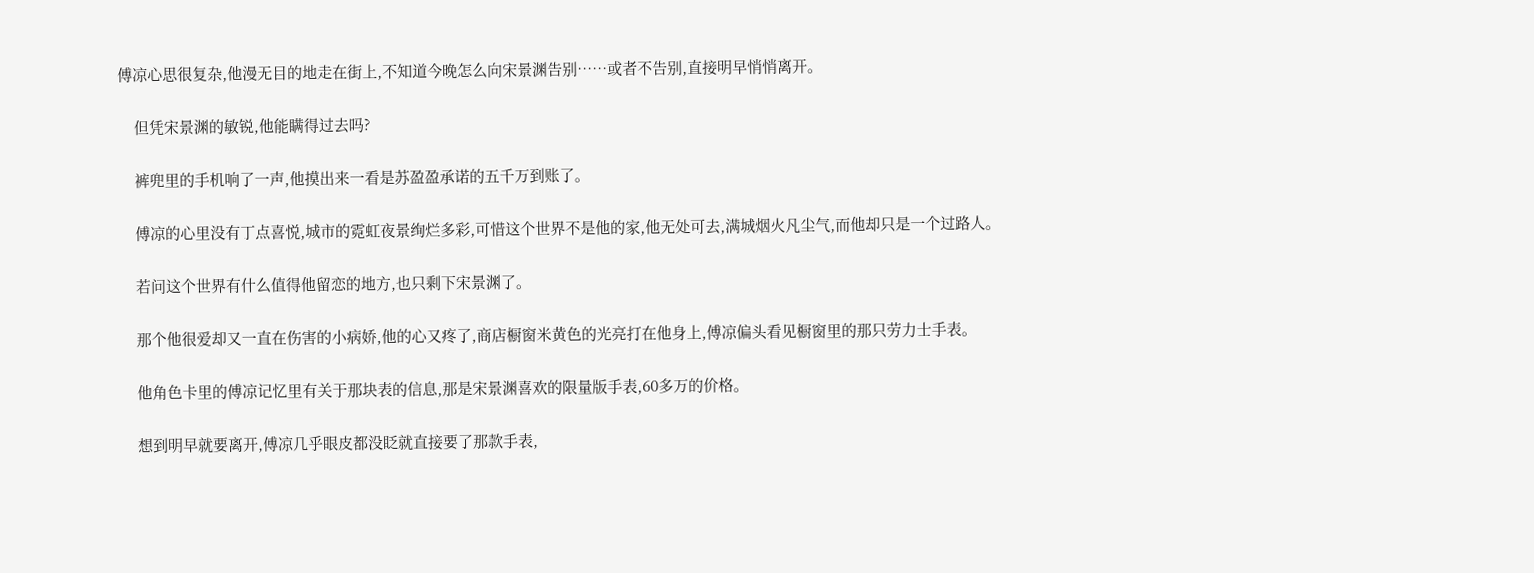傅凉心思很复杂,他漫无目的地走在街上,不知道今晚怎么向宋景渊告别……或者不告别,直接明早悄悄离开。

    但凭宋景渊的敏锐,他能瞒得过去吗?

    裤兜里的手机响了一声,他摸出来一看是苏盈盈承诺的五千万到账了。

    傅凉的心里没有丁点喜悦,城市的霓虹夜景绚烂多彩,可惜这个世界不是他的家,他无处可去,满城烟火凡尘气,而他却只是一个过路人。

    若问这个世界有什么值得他留恋的地方,也只剩下宋景渊了。

    那个他很爱却又一直在伤害的小病娇,他的心又疼了,商店橱窗米黄色的光亮打在他身上,傅凉偏头看见橱窗里的那只劳力士手表。

    他角色卡里的傅凉记忆里有关于那块表的信息,那是宋景渊喜欢的限量版手表,60多万的价格。

    想到明早就要离开,傅凉几乎眼皮都没眨就直接要了那款手表,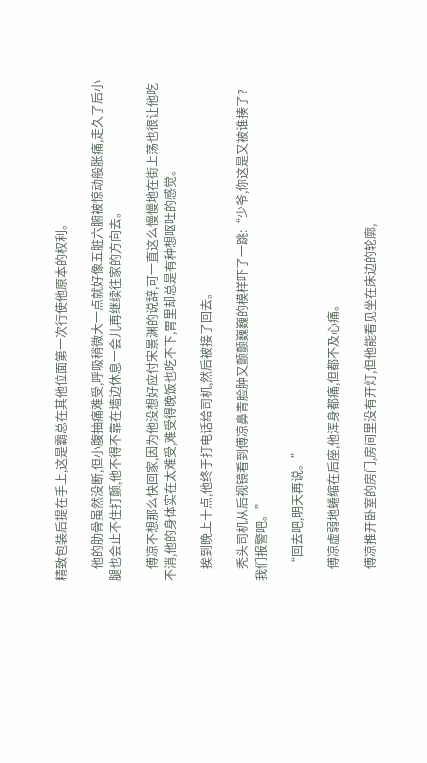精致包装后提在手上,这是霸总在其他位面第一次行使他原本的权利。

    他的肋骨虽然没断,但小腹抽痛难受,呼吸稍微大一点就好像五脏六腑被惊动般胀痛,走久了后小腿也会止不住打颤,他不得不靠在墙边休息一会儿再继续往家的方向去。

    傅凉不想那么快回家,因为他没想好应付宋景渊的说辞,可一直这么慢慢地在街上荡也很让他吃不消,他的身体实在太难受,难受得晚饭也吃不下,胃里却总是有种想呕吐的感觉。

    挨到晚上十点,他终于打电话给司机,然后被接了回去。

    秃头司机从后视镜看到傅凉鼻青脸肿又颤颤巍巍的模样吓了一跳:“少爷,你这是又被谁揍了?我们报警吧。”

    “回去吧,明天再说。”

    傅凉虚弱地蜷缩在后座,他浑身都痛,但都不及心痛。

    傅凉推开卧室的房门,房间里没有开灯,但他能看见坐在床边的轮廓,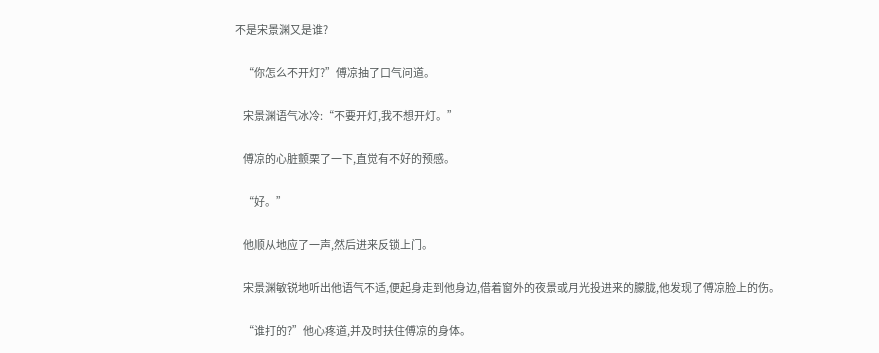不是宋景渊又是谁?

    “你怎么不开灯?”傅凉抽了口气问道。

    宋景渊语气冰冷:“不要开灯,我不想开灯。”

    傅凉的心脏颤栗了一下,直觉有不好的预感。

    “好。”

    他顺从地应了一声,然后进来反锁上门。

    宋景渊敏锐地听出他语气不适,便起身走到他身边,借着窗外的夜景或月光投进来的朦胧,他发现了傅凉脸上的伤。

    “谁打的?”他心疼道,并及时扶住傅凉的身体。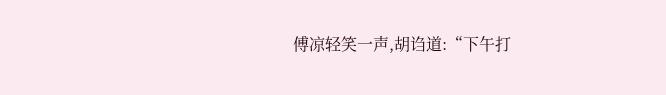傅凉轻笑一声,胡诌道:“下午打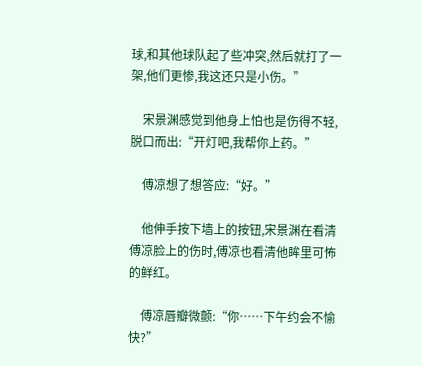球,和其他球队起了些冲突,然后就打了一架,他们更惨,我这还只是小伤。”

    宋景渊感觉到他身上怕也是伤得不轻,脱口而出:“开灯吧,我帮你上药。”

    傅凉想了想答应:“好。”

    他伸手按下墙上的按钮,宋景渊在看清傅凉脸上的伤时,傅凉也看清他眸里可怖的鲜红。

    傅凉唇瓣微颤:“你……下午约会不愉快?”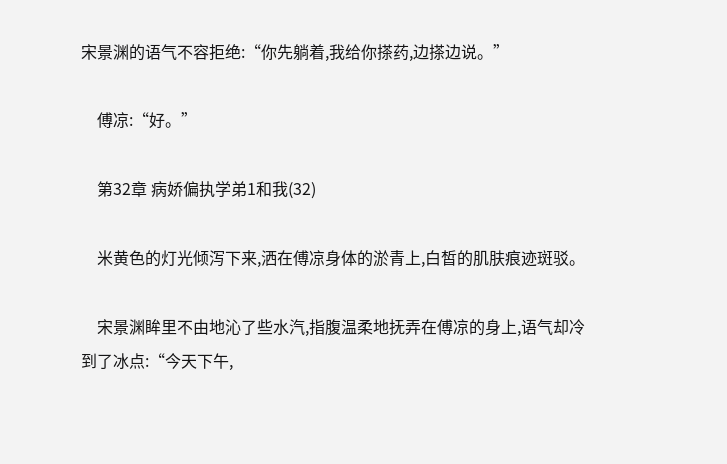宋景渊的语气不容拒绝:“你先躺着,我给你搽药,边搽边说。”

    傅凉:“好。”

    第32章 病娇偏执学弟1和我(32)

    米黄色的灯光倾泻下来,洒在傅凉身体的淤青上,白皙的肌肤痕迹斑驳。

    宋景渊眸里不由地沁了些水汽,指腹温柔地抚弄在傅凉的身上,语气却冷到了冰点:“今天下午,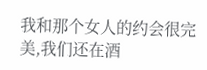我和那个女人的约会很完美,我们还在酒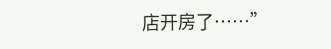店开房了……”